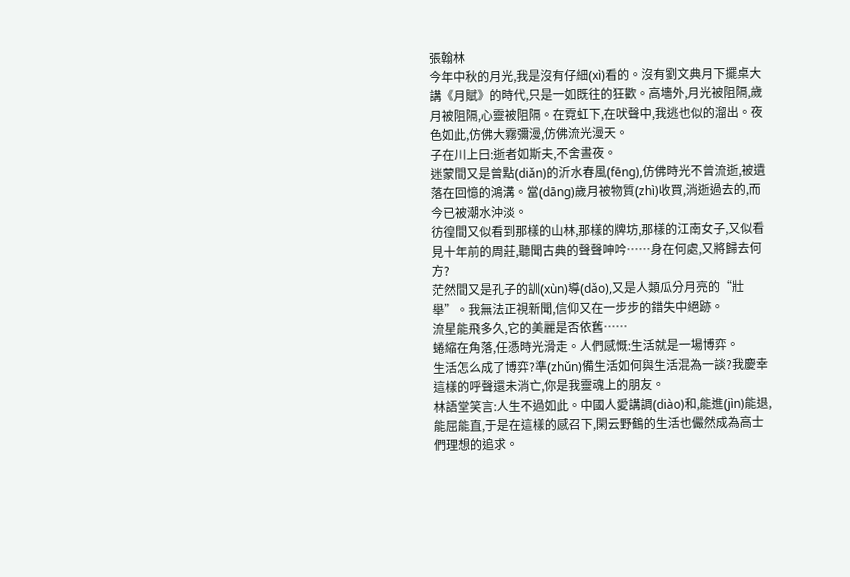張翰林
今年中秋的月光,我是沒有仔細(xì)看的。沒有劉文典月下擺桌大講《月賦》的時代,只是一如既往的狂歡。高墻外,月光被阻隔,歲月被阻隔,心靈被阻隔。在霓虹下,在吠聲中,我逃也似的溜出。夜色如此,仿佛大霧彌漫,仿佛流光漫天。
子在川上曰:逝者如斯夫,不舍晝夜。
迷蒙間又是曾點(diǎn)的沂水春風(fēng),仿佛時光不曾流逝,被遺落在回憶的鴻溝。當(dāng)歲月被物質(zhì)收買,消逝過去的,而今已被潮水沖淡。
彷徨間又似看到那樣的山林,那樣的牌坊,那樣的江南女子,又似看見十年前的周莊,聽聞古典的聲聲呻吟……身在何處,又將歸去何方?
茫然間又是孔子的訓(xùn)導(dǎo),又是人類瓜分月亮的“壯舉”。我無法正視新聞,信仰又在一步步的錯失中絕跡。
流星能飛多久,它的美麗是否依舊……
蜷縮在角落,任憑時光滑走。人們感慨:生活就是一場博弈。
生活怎么成了博弈?準(zhǔn)備生活如何與生活混為一談?我慶幸這樣的呼聲還未消亡,你是我靈魂上的朋友。
林語堂笑言:人生不過如此。中國人愛講調(diào)和,能進(jìn)能退,能屈能直,于是在這樣的感召下,閑云野鶴的生活也儼然成為高士們理想的追求。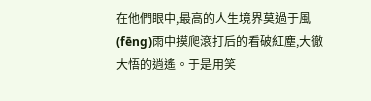在他們眼中,最高的人生境界莫過于風(fēng)雨中摸爬滾打后的看破紅塵,大徹大悟的逍遙。于是用笑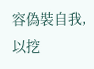容偽裝自我,以挖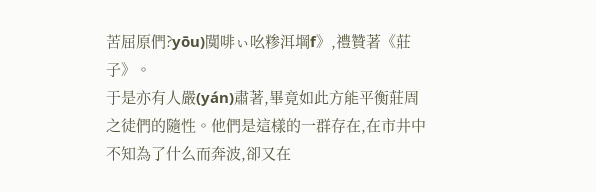苦屈原們?yōu)闃啡ぃ吆糁洱堈f》,禮贊著《莊子》。
于是亦有人嚴(yán)肅著,畢竟如此方能平衡莊周之徒們的隨性。他們是這樣的一群存在,在市井中不知為了什么而奔波,卻又在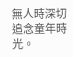無人時深切追念童年時光。